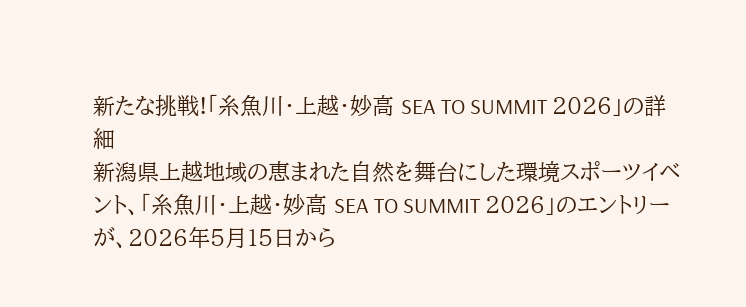新たな挑戦!「糸魚川・上越・妙高 SEA TO SUMMIT 2026」の詳細
新潟県上越地域の恵まれた自然を舞台にした環境スポーツイベント、「糸魚川・上越・妙高 SEA TO SUMMIT 2026」のエントリーが、2026年5月15日から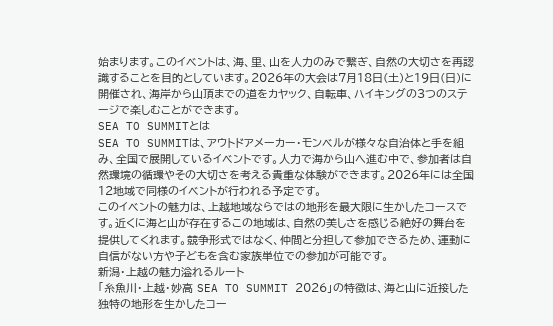始まります。このイベントは、海、里、山を人力のみで繋ぎ、自然の大切さを再認識することを目的としています。2026年の大会は7月18日(土)と19日(日)に開催され、海岸から山頂までの道をカヤック、自転車、ハイキングの3つのステージで楽しむことができます。
SEA TO SUMMITとは
SEA TO SUMMITは、アウトドアメーカー・モンベルが様々な自治体と手を組み、全国で展開しているイベントです。人力で海から山へ進む中で、参加者は自然環境の循環やその大切さを考える貴重な体験ができます。2026年には全国12地域で同様のイベントが行われる予定です。
このイベントの魅力は、上越地域ならではの地形を最大限に生かしたコースです。近くに海と山が存在するこの地域は、自然の美しさを感じる絶好の舞台を提供してくれます。競争形式ではなく、仲間と分担して参加できるため、運動に自信がない方や子どもを含む家族単位での参加が可能です。
新潟・上越の魅力溢れるルート
「糸魚川・上越・妙高 SEA TO SUMMIT 2026」の特徴は、海と山に近接した独特の地形を生かしたコー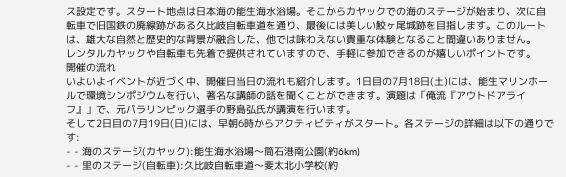ス設定です。スタート地点は日本海の能生海水浴場。そこからカヤックでの海のステージが始まり、次に自転車で旧国鉄の廃線跡がある久比岐自転車道を通り、最後には美しい鮫ヶ尾城跡を目指します。このルートは、雄大な自然と歴史的な背景が融合した、他では味わえない貴重な体験となること間違いありません。
レンタルカヤックや自転車も先着で提供されていますので、手軽に参加できるのが嬉しいポイントです。
開催の流れ
いよいよイベントが近づく中、開催日当日の流れも紹介します。1日目の7月18日(土)には、能生マリンホールで環境シンポジウムを行い、著名な講師の話を聞くことができます。演題は「俺流『アウトドアライフ』」で、元パラリンピック選手の野島弘氏が講演を行います。
そして2日目の7月19日(日)には、早朝6時からアクティビティがスタート。各ステージの詳細は以下の通りです:
- - 海のステージ(カヤック):能生海水浴場〜筒石港南公園(約6km)
- - 里のステージ(自転車):久比岐自転車道〜斐太北小学校(約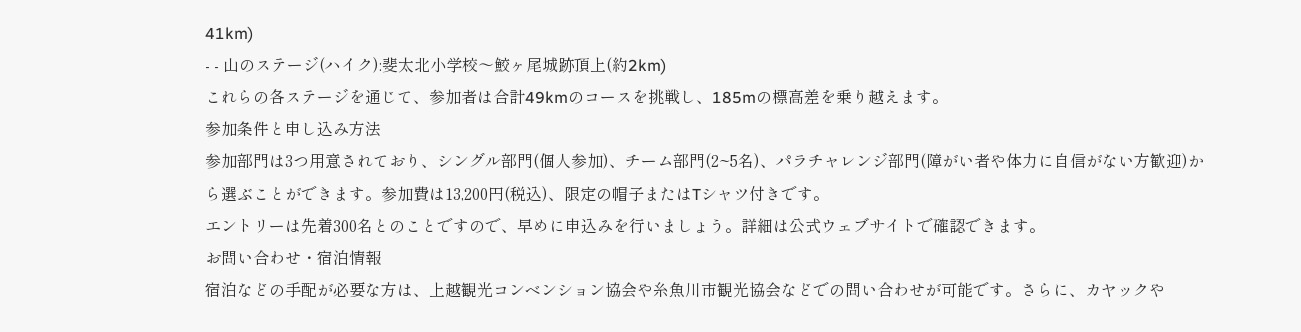41km)
- - 山のステージ(ハイク):斐太北小学校〜鮫ヶ尾城跡頂上(約2km)
これらの各ステージを通じて、参加者は合計49kmのコースを挑戦し、185mの標高差を乗り越えます。
参加条件と申し込み方法
参加部門は3つ用意されており、シングル部門(個人参加)、チーム部門(2~5名)、パラチャレンジ部門(障がい者や体力に自信がない方歓迎)から選ぶことができます。参加費は13,200円(税込)、限定の帽子またはTシャツ付きです。
エントリーは先着300名とのことですので、早めに申込みを行いましょう。詳細は公式ウェブサイトで確認できます。
お問い合わせ・宿泊情報
宿泊などの手配が必要な方は、上越観光コンベンション協会や糸魚川市観光協会などでの問い合わせが可能です。さらに、カヤックや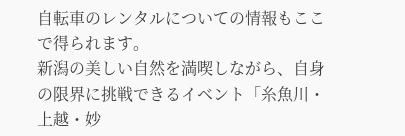自転車のレンタルについての情報もここで得られます。
新潟の美しい自然を満喫しながら、自身の限界に挑戦できるイベント「糸魚川・上越・妙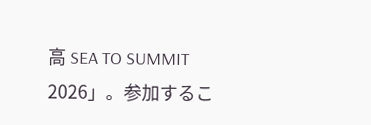高 SEA TO SUMMIT 2026」。参加するこ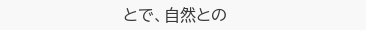とで、自然との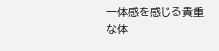一体感を感じる貴重な体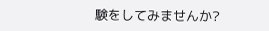験をしてみませんか?